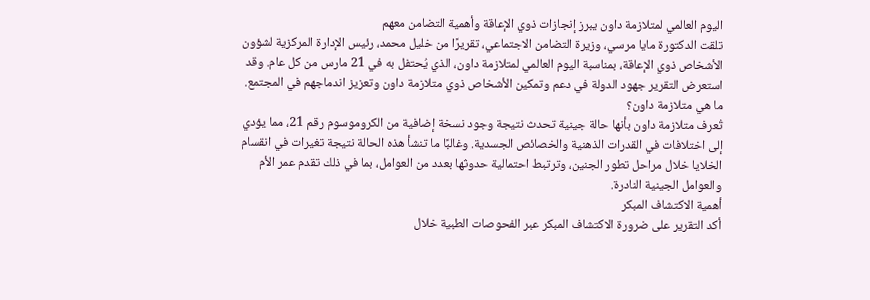اليوم العالمي لمتلازمة داون يبرز إنجازات ذوي الإعاقة وأهمية التضامن معهم
تلقت الدكتورة مايا مرسي، وزيرة التضامن الاجتماعي، تقريرًا من خليل محمد، رئيس الإدارة المركزية لشؤون الأشخاص ذوي الإعاقة، بمناسبة اليوم العالمي لمتلازمة داون، الذي يُحتفل به في 21 مارس من كل عام. وقد استعرض التقرير جهود الدولة في دعم وتمكين الأشخاص ذوي متلازمة داون وتعزيز اندماجهم في المجتمع.
ما هي متلازمة داون؟
تُعرف متلازمة داون بأنها حالة جينية تحدث نتيجة وجود نسخة إضافية من الكروموسوم رقم 21، مما يؤدي إلى اختلافات في القدرات الذهنية والخصائص الجسدية. وغالبًا ما تنشأ هذه الحالة نتيجة تغيرات في انقسام الخلايا خلال مراحل تطور الجنين، وترتبط احتمالية حدوثها بعدد من العوامل، بما في ذلك تقدم عمر الأم والعوامل الجينية النادرة.
أهمية الاكتشاف المبكر
أكد التقرير على ضرورة الاكتشاف المبكر عبر الفحوصات الطبية خلال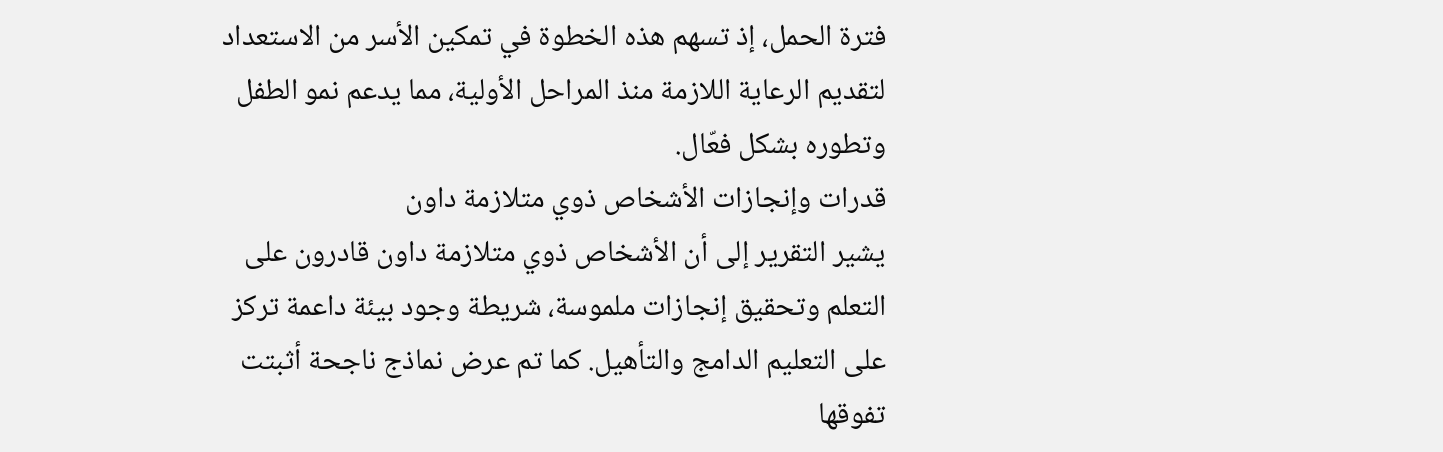فترة الحمل، إذ تسهم هذه الخطوة في تمكين الأسر من الاستعداد لتقديم الرعاية اللازمة منذ المراحل الأولية، مما يدعم نمو الطفل وتطوره بشكل فعّال.
قدرات وإنجازات الأشخاص ذوي متلازمة داون
يشير التقرير إلى أن الأشخاص ذوي متلازمة داون قادرون على التعلم وتحقيق إنجازات ملموسة، شريطة وجود بيئة داعمة تركز على التعليم الدامج والتأهيل. كما تم عرض نماذج ناجحة أثبتت تفوقها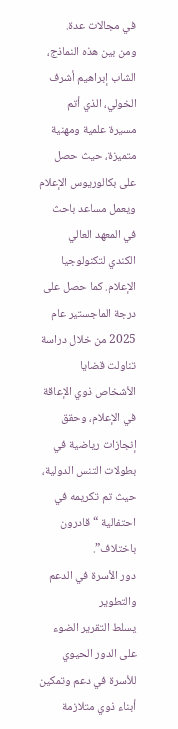في مجالات عدة.
ومن بين هذه النماذج، الشاب إبراهيم أشرف الخولي، الذي أتم مسيرة علمية ومهنية متميزة، حيث حصل على بكالوريوس الإعلام ويعمل مساعد باحث في المعهد العالي الكندي لتكنولوجيا الإعلام. كما حصل على درجة الماجستير عام 2025 من خلال دراسة تناولت قضايا الأشخاص ذوي الإعاقة في الإعلام، وحقق إنجازات رياضية في بطولات التنس الدولية، حيث تم تكريمه في احتفالية “قادرون باختلاف”.
دور الأسرة في الدعم والتطوير
يسلط التقرير الضوء على الدور الحيوي للأسرة في دعم وتمكين أبناء ذوي متلازمة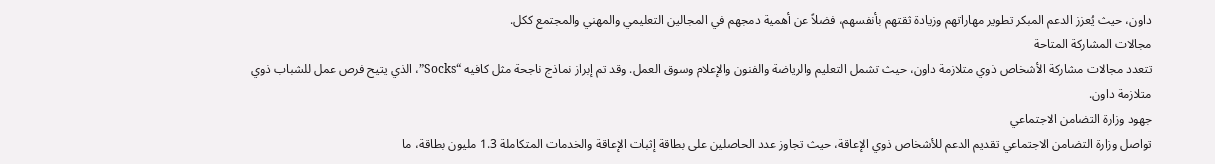داون، حيث يُعزز الدعم المبكر تطوير مهاراتهم وزيادة ثقتهم بأنفسهم، فضلاً عن أهمية دمجهم في المجالين التعليمي والمهني والمجتمع ككل.
مجالات المشاركة المتاحة
تتعدد مجالات مشاركة الأشخاص ذوي متلازمة داون، حيث تشمل التعليم والرياضة والفنون والإعلام وسوق العمل. وقد تم إبراز نماذج ناجحة مثل كافيه “Socks”، الذي يتيح فرص عمل للشباب ذوي متلازمة داون.
جهود وزارة التضامن الاجتماعي
تواصل وزارة التضامن الاجتماعي تقديم الدعم للأشخاص ذوي الإعاقة، حيث تجاوز عدد الحاصلين على بطاقة إثبات الإعاقة والخدمات المتكاملة 1.3 مليون بطاقة، ما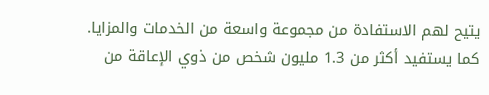يتيح لهم الاستفادة من مجموعة واسعة من الخدمات والمزايا.
كما يستفيد أكثر من 1.3 مليون شخص من ذوي الإعاقة من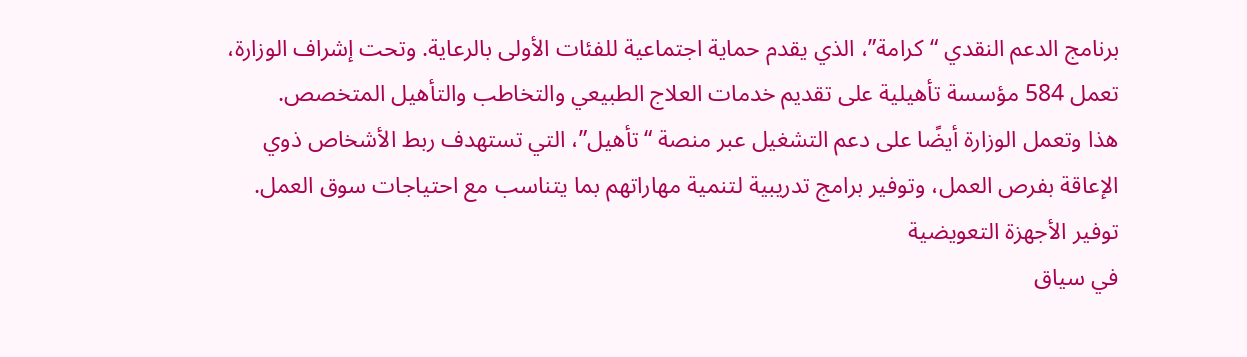برنامج الدعم النقدي “كرامة”، الذي يقدم حماية اجتماعية للفئات الأولى بالرعاية. وتحت إشراف الوزارة، تعمل 584 مؤسسة تأهيلية على تقديم خدمات العلاج الطبيعي والتخاطب والتأهيل المتخصص.
هذا وتعمل الوزارة أيضًا على دعم التشغيل عبر منصة “تأهيل”، التي تستهدف ربط الأشخاص ذوي الإعاقة بفرص العمل، وتوفير برامج تدريبية لتنمية مهاراتهم بما يتناسب مع احتياجات سوق العمل.
توفير الأجهزة التعويضية
في سياق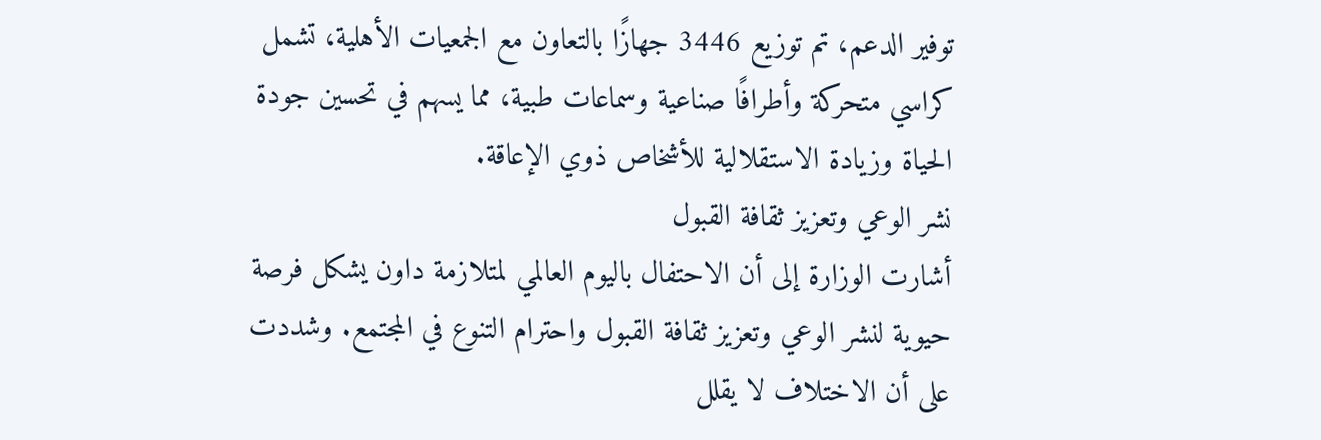توفير الدعم، تم توزيع 3446 جهازًا بالتعاون مع الجمعيات الأهلية، تشمل كراسي متحركة وأطرافًا صناعية وسماعات طبية، مما يسهم في تحسين جودة الحياة وزيادة الاستقلالية للأشخاص ذوي الإعاقة.
نشر الوعي وتعزيز ثقافة القبول
أشارت الوزارة إلى أن الاحتفال باليوم العالمي لمتلازمة داون يشكل فرصة حيوية لنشر الوعي وتعزيز ثقافة القبول واحترام التنوع في المجتمع. وشددت على أن الاختلاف لا يقلل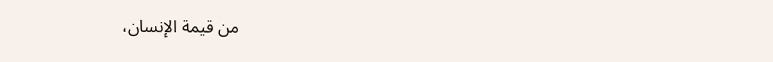من قيمة الإنسان،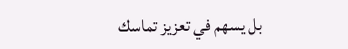بل يسهم في تعزيز تماسك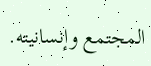المجتمع وإنسانيته.